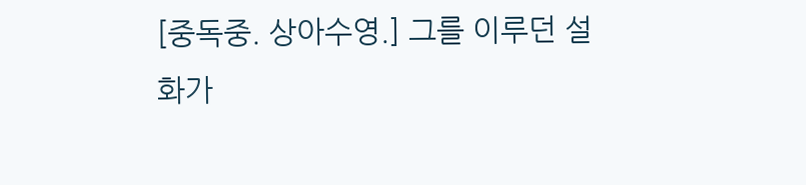[중독중. 상아수영.] 그를 이루던 설화가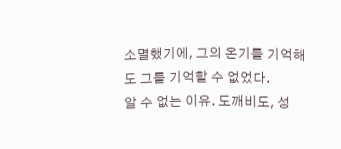소멸했기에, 그의 온기를 기억해도 그를 기억할 수 없었다.
알 수 없는 이유. 도깨비도, 성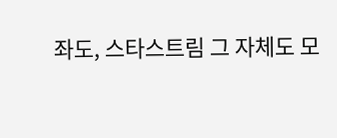좌도, 스타스트림 그 자체도 모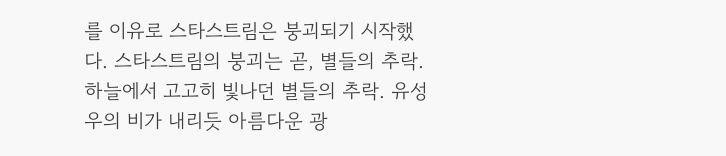를 이유로 스타스트림은 붕괴되기 시작했다. 스타스트림의 붕괴는 곧, 별들의 추락. 하늘에서 고고히 빛나던 별들의 추락. 유성우의 비가 내리듯 아름다운 광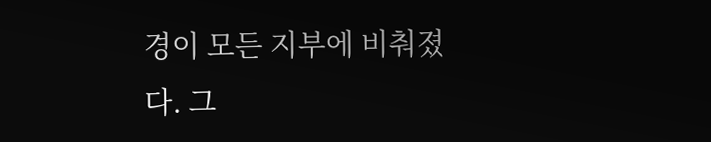경이 모든 지부에 비춰졌다. 그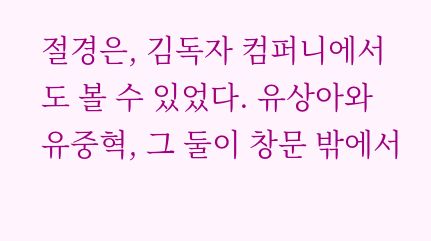절경은, 김독자 컴퍼니에서도 볼 수 있었다. 유상아와 유중혁, 그 둘이 창문 밖에서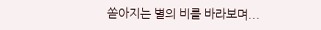쏟아지는 별의 비를 바라보며...